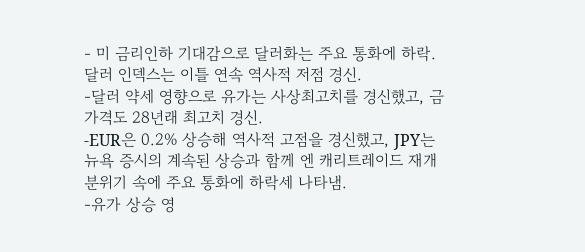- 미 금리인하 기대감으로 달러화는 주요 통화에 하락. 달러 인덱스는 이틀 연속 역사적 저점 경신.
-달러 약세 영향으로 유가는 사상최고치를 경신했고, 금 가격도 28년래 최고치 경신.
-EUR은 0.2% 상승해 역사적 고점을 경신했고, JPY는 뉴욕 증시의 계속된 상승과 함께 엔 캐리트레이드 재개 분위기 속에 주요 통화에 하락세 나타냄.
-유가 상승 영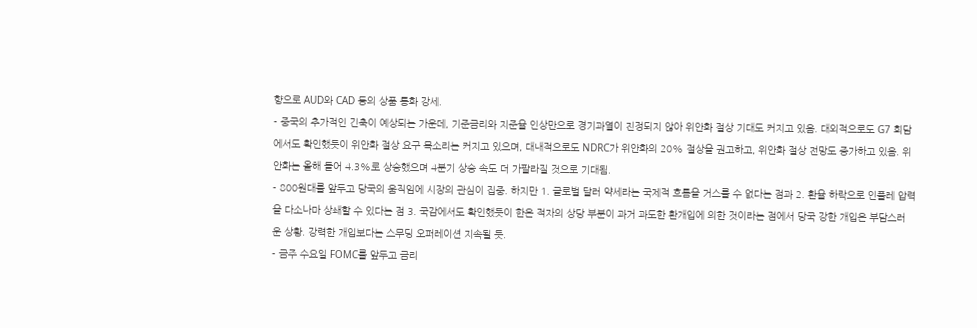향으로 AUD와 CAD 등의 상품 통화 강세.
- 중국의 추가적인 긴축이 예상되는 가운데, 기준금리와 지준율 인상만으로 경기과열이 진정되지 않아 위안화 절상 기대도 커지고 있음. 대외적으로도 G7 회담에서도 확인했듯이 위안화 절상 요구 목소리는 커지고 있으며, 대내적으로도 NDRC가 위안화의 20% 절상을 권고하고, 위안화 절상 전망도 증가하고 있음. 위안화는 올해 들어 4.3%로 상승했으며 4분기 상승 속도 더 가팔라질 것으로 기대됨.
- 800원대를 앞두고 당국의 움직임에 시장의 관심이 집중. 하지만 1. 글로벌 달러 약세라는 국제적 흐름을 거스를 수 없다는 점과 2. 환율 하락으로 인플레 압력을 다소나마 상쇄할 수 있다는 점 3. 국감에서도 확인했듯이 한은 적자의 상당 부분이 과거 과도한 환개입에 의한 것이라는 점에서 당국 강한 개입은 부담스러
운 상황. 강력한 개입보다는 스무딩 오퍼레이션 지속될 듯.
- 금주 수요일 FOMC를 앞두고 금리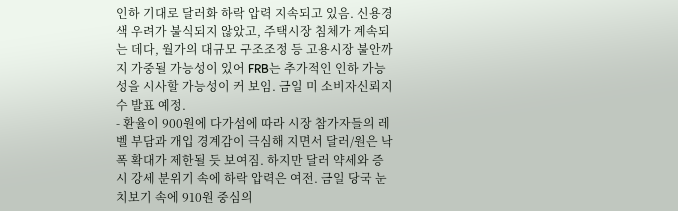인하 기대로 달러화 하락 압력 지속되고 있음. 신용경색 우려가 불식되지 않았고, 주택시장 침체가 계속되는 데다, 월가의 대규모 구조조정 등 고용시장 불안까지 가중될 가능성이 있어 FRB는 추가적인 인하 가능성을 시사할 가능성이 커 보임. 금일 미 소비자신뢰지수 발표 예정.
- 환율이 900원에 다가섬에 따라 시장 참가자들의 레벨 부담과 개입 경계감이 극심해 지면서 달러/원은 낙폭 확대가 제한될 듯 보여짐. 하지만 달러 약세와 증시 강세 분위기 속에 하락 압력은 여전. 금일 당국 눈치보기 속에 910원 중심의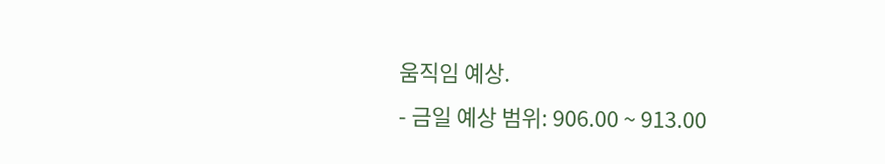움직임 예상.
- 금일 예상 범위: 906.00 ~ 913.00